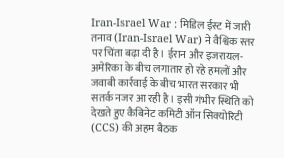Iran-Israel War : मिडिल ईस्ट में जारी तनाव (Iran-Israel War) ने वैश्विक स्तर पर चिंता बढ़ा दी है। ईरान और इजरायल-अमेरिका के बीच लगातार हो रहे हमलों और जवाबी कार्रवाई के बीच भारत सरकार भी सतर्क नजर आ रही है। इसी गंभीर स्थिति को देखते हुए कैबिनेट कमिटी ऑन सिक्योरिटी (CCS) की अहम बैठक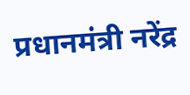प्रधानमंत्री नरेंद्र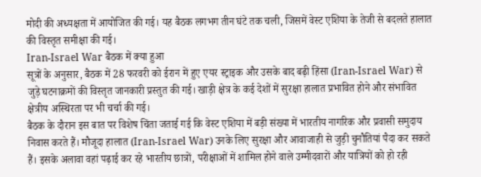मोदी की अध्यक्षता में आयोजित की गई। यह बैठक लगभग तीन घंटे तक चली, जिसमें वेस्ट एशिया के तेजी से बदलते हालात की विस्तृत समीक्षा की गई।
Iran-Israel War बैठक में क्या हुआ
सूत्रों के अनुसार, बैठक में 28 फरवरी को ईरान में हुए एयर स्ट्राइक और उसके बाद बढ़ी हिंसा (Iran-Israel War) से जुड़े घटनाक्रमों की विस्तृत जानकारी प्रस्तुत की गई। खाड़ी क्षेत्र के कई देशों में सुरक्षा हालात प्रभावित होने और संभावित क्षेत्रीय अस्थिरता पर भी चर्चा की गई।
बैठक के दौरान इस बात पर विशेष चिंता जताई गई कि वेस्ट एशिया में बड़ी संख्या में भारतीय नागरिक और प्रवासी समुदाय निवास करते हैं। मौजूदा हालात (Iran-Israel War) उनके लिए सुरक्षा और आवाजाही से जुड़ी चुनौतियां पैदा कर सकते हैं। इसके अलावा वहां पढ़ाई कर रहे भारतीय छात्रों, परीक्षाओं में शामिल होने वाले उम्मीदवारों और यात्रियों को हो रही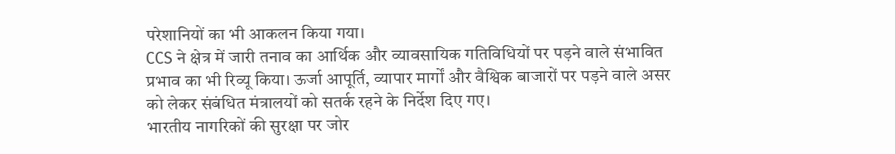परेशानियों का भी आकलन किया गया।
CCS ने क्षेत्र में जारी तनाव का आर्थिक और व्यावसायिक गतिविधियों पर पड़ने वाले संभावित प्रभाव का भी रिव्यू किया। ऊर्जा आपूर्ति, व्यापार मार्गों और वैश्विक बाजारों पर पड़ने वाले असर को लेकर संबंधित मंत्रालयों को सतर्क रहने के निर्देश दिए गए।
भारतीय नागरिकों की सुरक्षा पर जोर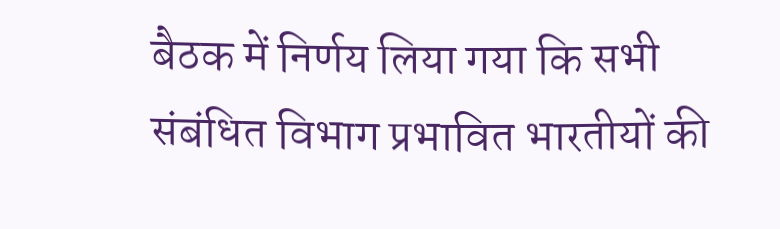बैठक में निर्णय लिया गया कि सभी संबंधित विभाग प्रभावित भारतीयों की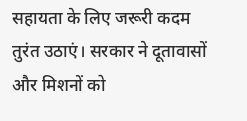सहायता के लिए जरूरी कदम तुरंत उठाएं। सरकार ने दूतावासों और मिशनों को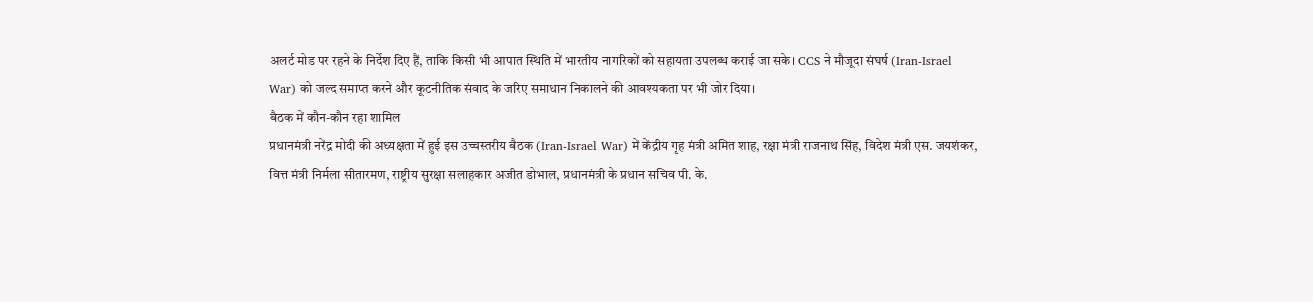अलर्ट मोड पर रहने के निर्देश दिए हैं, ताकि किसी भी आपात स्थिति में भारतीय नागरिकों को सहायता उपलब्ध कराई जा सके। CCS ने मौजूदा संघर्ष (Iran-Israel War) को जल्द समाप्त करने और कूटनीतिक संवाद के जरिए समाधान निकालने की आवश्यकता पर भी जोर दिया।
बैठक में कौन-कौन रहा शामिल
प्रधानमंत्री नरेंद्र मोदी की अध्यक्षता में हुई इस उच्चस्तरीय बैठक (Iran-Israel War) में केंद्रीय गृह मंत्री अमित शाह, रक्षा मंत्री राजनाथ सिंह, विदेश मंत्री एस. जयशंकर, वित्त मंत्री निर्मला सीतारमण, राष्ट्रीय सुरक्षा सलाहकार अजीत डोभाल, प्रधानमंत्री के प्रधान सचिव पी. के.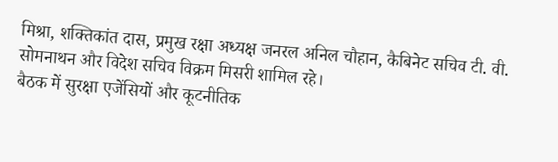मिश्रा, शक्तिकांत दास, प्रमुख रक्षा अध्यक्ष जनरल अनिल चौहान, कैबिनेट सचिव टी. वी. सोमनाथन और विदेश सचिव विक्रम मिसरी शामिल रहे।
बैठक में सुरक्षा एजेंसियों और कूटनीतिक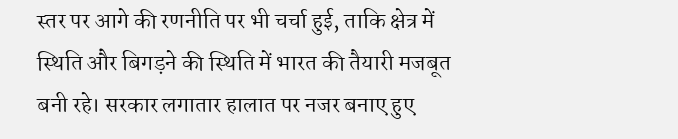स्तर पर आगे की रणनीति पर भी चर्चा हुई, ताकि क्षेत्र में स्थिति और बिगड़ने की स्थिति में भारत की तैयारी मजबूत बनी रहे। सरकार लगातार हालात पर नजर बनाए हुए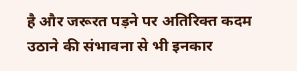है और जरूरत पड़ने पर अतिरिक्त कदम उठाने की संभावना से भी इनकार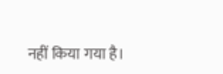नहीं किया गया है।